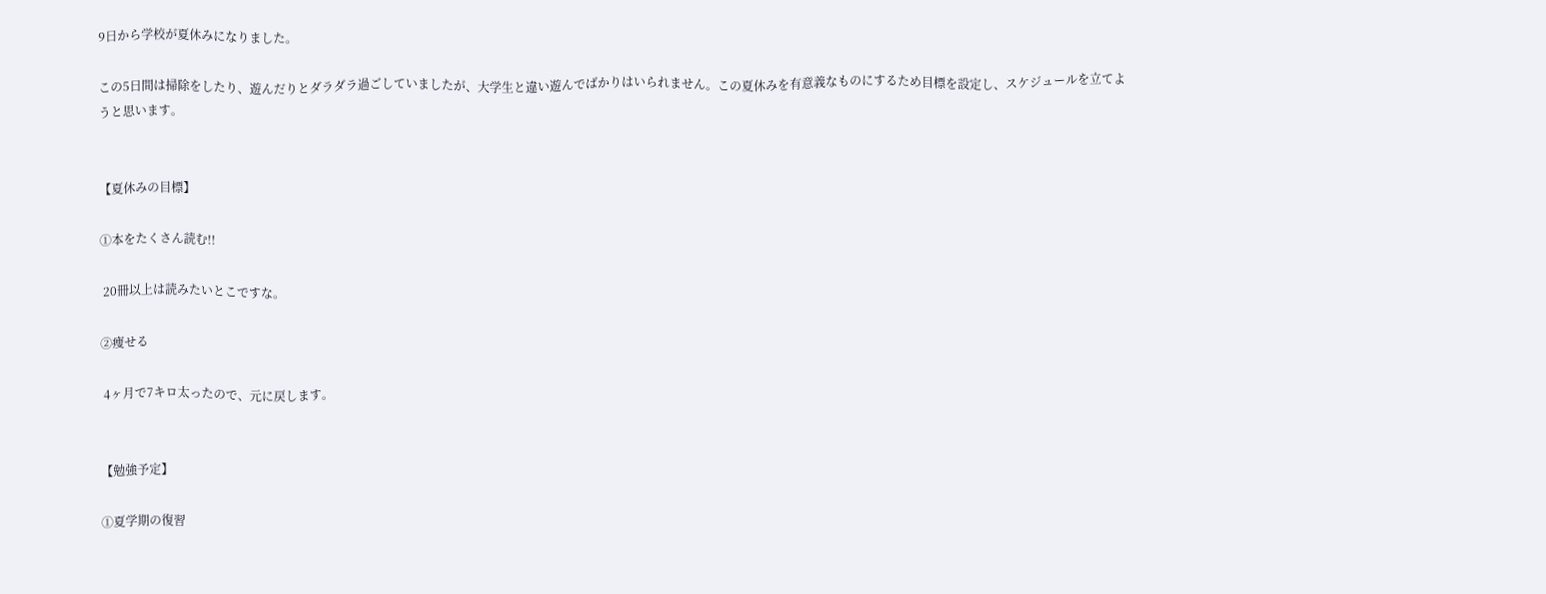9日から学校が夏休みになりました。

この5日間は掃除をしたり、遊んだりとダラダラ過ごしていましたが、大学生と違い遊んでばかりはいられません。この夏休みを有意義なものにするため目標を設定し、スケジュールを立てようと思います。


【夏休みの目標】

①本をたくさん読む!!

 20冊以上は読みたいとこですな。

②痩せる

 4ヶ月で7キロ太ったので、元に戻します。


【勉強予定】

①夏学期の復習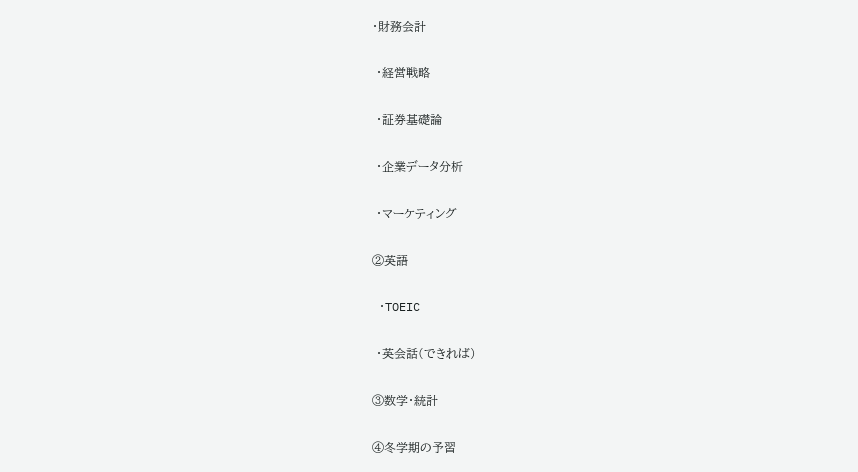・財務会計

 ・経営戦略

 ・証券基礎論

 ・企業データ分析

 ・マーケティング

②英語

 ・TOEIC

 ・英会話(できれば)

③数学・統計

④冬学期の予習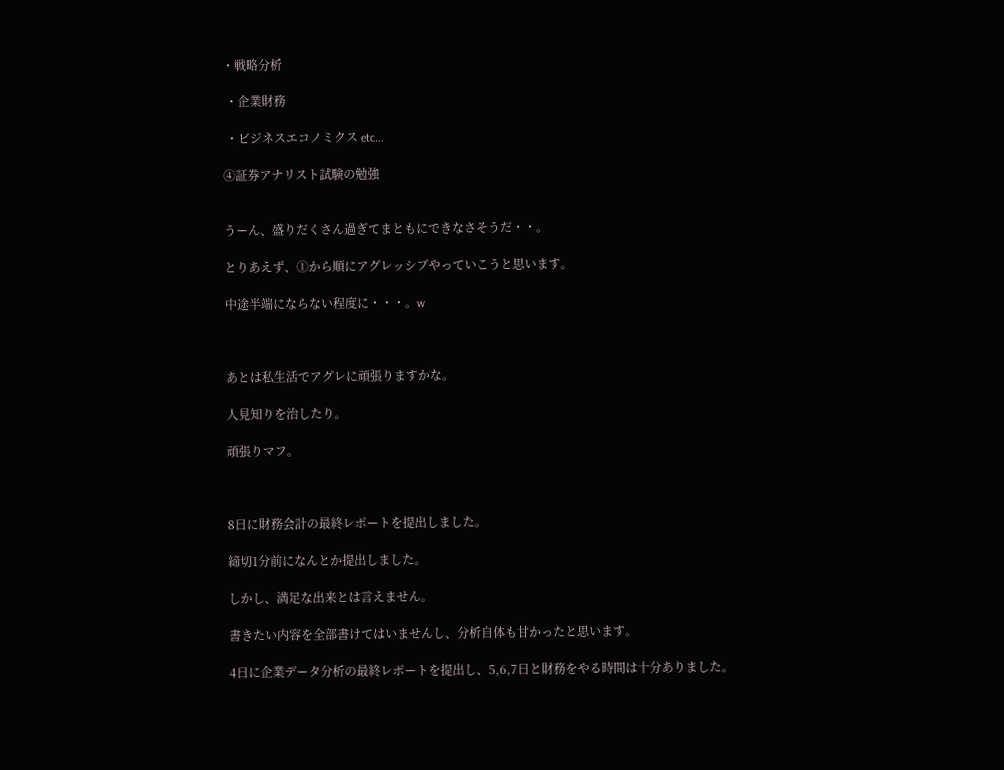・戦略分析

 ・企業財務

 ・ビジネスエコノミクス etc...

④証券アナリスト試験の勉強


うーん、盛りだくさん過ぎてまともにできなさそうだ・・。

とりあえず、①から順にアグレッシブやっていこうと思います。

中途半端にならない程度に・・・。w



あとは私生活でアグレに頑張りますかな。

人見知りを治したり。

頑張りマフ。



8日に財務会計の最終レポートを提出しました。

締切1分前になんとか提出しました。

しかし、満足な出来とは言えません。

書きたい内容を全部書けてはいませんし、分析自体も甘かったと思います。

4日に企業データ分析の最終レポートを提出し、5,6,7日と財務をやる時間は十分ありました。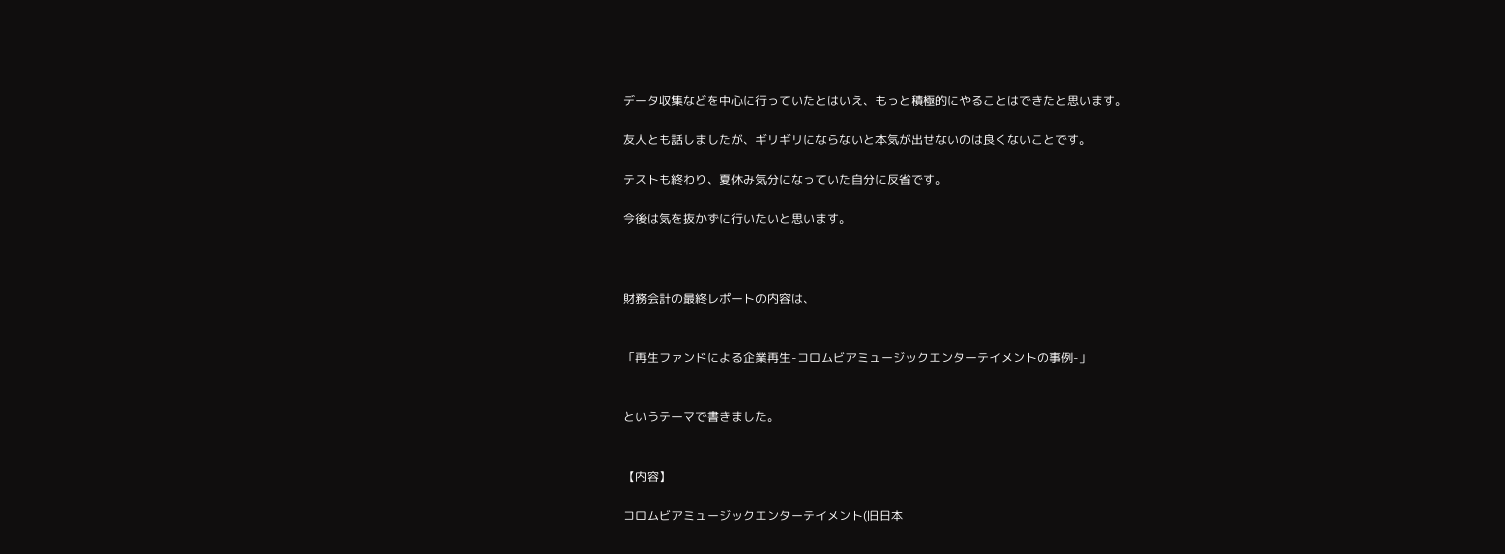データ収集などを中心に行っていたとはいえ、もっと積極的にやることはできたと思います。

友人とも話しましたが、ギリギリにならないと本気が出せないのは良くないことです。

テストも終わり、夏休み気分になっていた自分に反省です。

今後は気を抜かずに行いたいと思います。



財務会計の最終レポートの内容は、


「再生ファンドによる企業再生-コロムビアミュージックエンターテイメントの事例-」


というテーマで書きました。


【内容】

コロムビアミュージックエンターテイメント(旧日本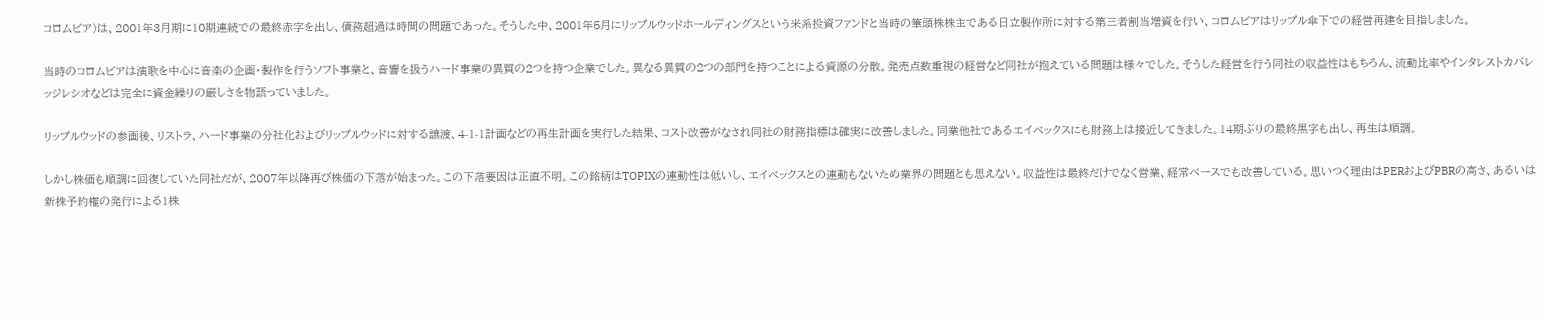コロムビア)は、2001年3月期に10期連続での最終赤字を出し、債務超過は時間の問題であった。そうした中、2001年5月にリップルウッドホールディングスという米系投資ファンドと当時の筆頭株株主である日立製作所に対する第三者割当増資を行い、コロムビアはリップル傘下での経営再建を目指しました。

当時のコロムビアは演歌を中心に音楽の企画・製作を行うソフト事業と、音響を扱うハード事業の異質の2つを持つ企業でした。異なる異質の2つの部門を持つことによる資源の分散。発売点数重視の経営など同社が抱えている問題は様々でした。そうした経営を行う同社の収益性はもちろん、流動比率やインタレストカバレッジレシオなどは完全に資金繰りの厳しさを物語っていました。

リップルウッドの参画後、リストラ、ハード事業の分社化およびリップルウッドに対する譲渡、4-1-1計画などの再生計画を実行した結果、コスト改善がなされ同社の財務指標は確実に改善しました。同業他社であるエイベックスにも財務上は接近してきました。14期ぶりの最終黒字も出し、再生は順調。

しかし株価も順調に回復していた同社だが、2007年以降再び株価の下落が始まった。この下落要因は正直不明。この銘柄はTOPIXの連動性は低いし、エイベックスとの連動もないため業界の問題とも思えない。収益性は最終だけでなく営業、経常ベースでも改善している。思いつく理由はPERおよびPBRの高さ、あるいは新株予約権の発行による1株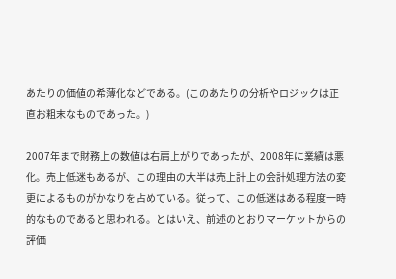あたりの価値の希薄化などである。(このあたりの分析やロジックは正直お粗末なものであった。)

2007年まで財務上の数値は右肩上がりであったが、2008年に業績は悪化。売上低迷もあるが、この理由の大半は売上計上の会計処理方法の変更によるものがかなりを占めている。従って、この低迷はある程度一時的なものであると思われる。とはいえ、前述のとおりマーケットからの評価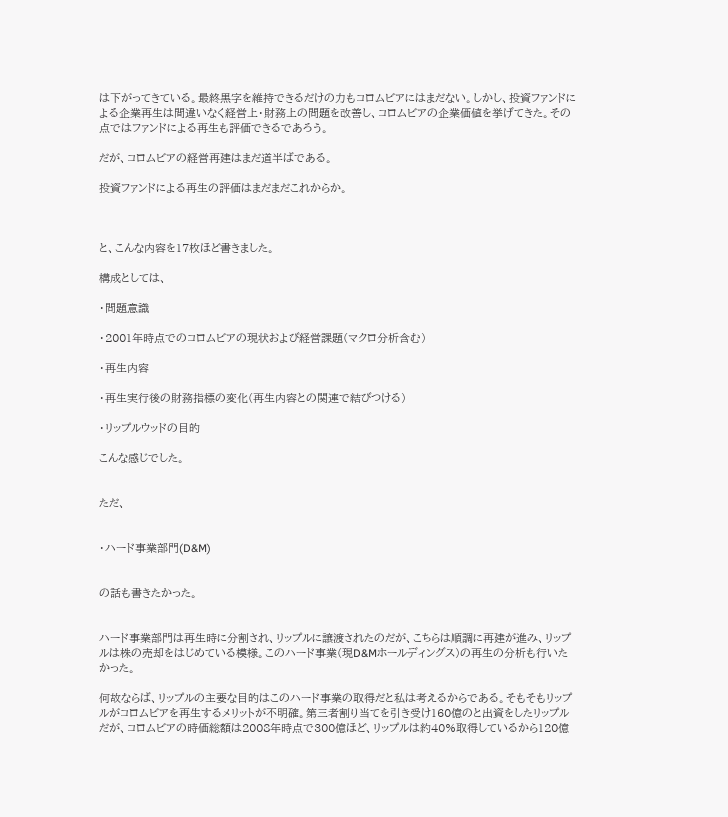は下がってきている。最終黒字を維持できるだけの力もコロムビアにはまだない。しかし、投資ファンドによる企業再生は間違いなく経営上・財務上の問題を改善し、コロムビアの企業価値を挙げてきた。その点ではファンドによる再生も評価できるであろう。

だが、コロムビアの経営再建はまだ道半ばである。

投資ファンドによる再生の評価はまだまだこれからか。



と、こんな内容を17枚ほど書きました。

構成としては、

・問題意識

・2001年時点でのコロムビアの現状および経営課題(マクロ分析含む)

・再生内容

・再生実行後の財務指標の変化(再生内容との関連で結びつける)

・リップルウッドの目的

こんな感じでした。


ただ、


・ハード事業部門(D&M)


の話も書きたかった。


ハード事業部門は再生時に分割され、リップルに譲渡されたのだが、こちらは順調に再建が進み、リップルは株の売却をはじめている模様。このハード事業(現D&Mホールディングス)の再生の分析も行いたかった。

何故ならば、リップルの主要な目的はこのハード事業の取得だと私は考えるからである。そもそもリップルがコロムビアを再生するメリットが不明確。第三者割り当てを引き受け160億のと出資をしたリップルだが、コロムビアの時価総額は2008年時点で300億ほど、リップルは約40%取得しているから120億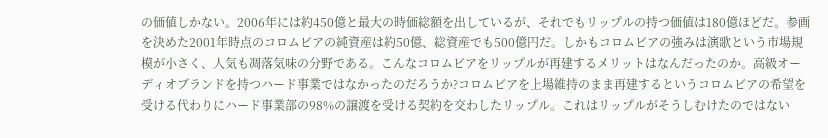の価値しかない。2006年には約450億と最大の時価総額を出しているが、それでもリップルの持つ価値は180億ほどだ。参画を決めた2001年時点のコロムビアの純資産は約50億、総資産でも500億円だ。しかもコロムビアの強みは演歌という市場規模が小さく、人気も凋落気味の分野である。こんなコロムビアをリップルが再建するメリットはなんだったのか。高級オーディオブランドを持つハード事業ではなかったのだろうか?コロムビアを上場維持のまま再建するというコロムビアの希望を受ける代わりにハード事業部の98%の譲渡を受ける契約を交わしたリップル。これはリップルがそうしむけたのではない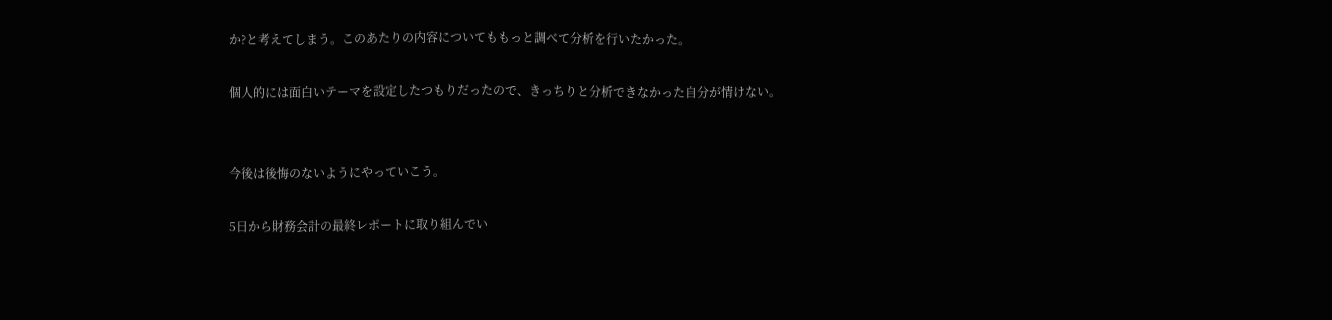か?と考えてしまう。このあたりの内容についてももっと調べて分析を行いたかった。

個人的には面白いテーマを設定したつもりだったので、きっちりと分析できなかった自分が情けない。


今後は後悔のないようにやっていこう。

5日から財務会計の最終レポートに取り組んでい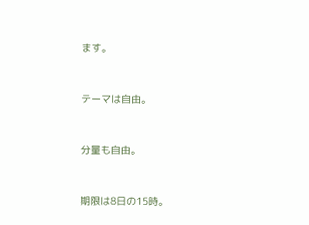ます。


テーマは自由。


分量も自由。


期限は8日の15時。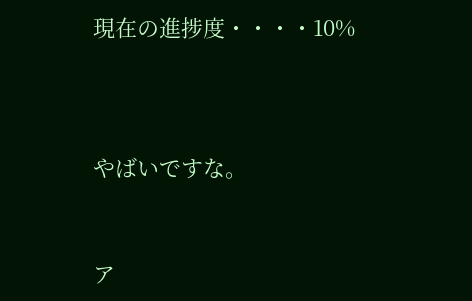現在の進捗度・・・・10%



やばいですな。


ア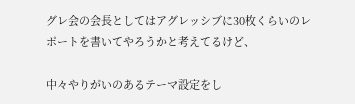グレ会の会長としてはアグレッシブに30枚くらいのレポートを書いてやろうかと考えてるけど、

中々やりがいのあるテーマ設定をし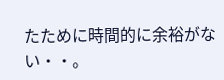たために時間的に余裕がない・・。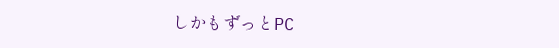しかもずっとPC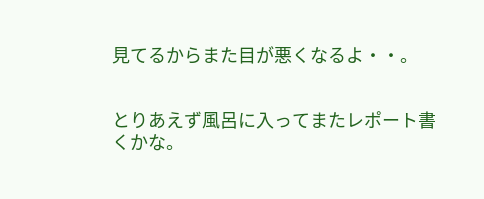見てるからまた目が悪くなるよ・・。


とりあえず風呂に入ってまたレポート書くかな。